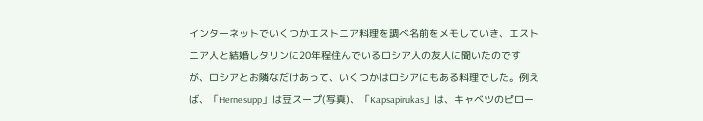インターネットでいくつかエストニア料理を調べ名前をメモしていき、エストニア人と結婚しタリンに20年程住んでいるロシア人の友人に聞いたのですが、ロシアとお隣なだけあって、いくつかはロシアにもある料理でした。例えば、「Hernesupp」は豆スープ(写真)、「Kapsapirukas」は、キャベツのピロー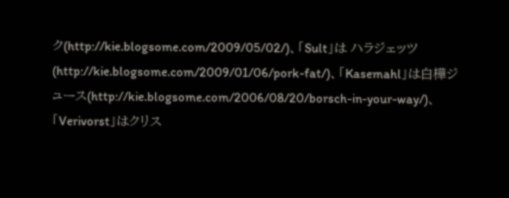ク(http://kie.blogsome.com/2009/05/02/)、「Sult」は ハラジェッツ(http://kie.blogsome.com/2009/01/06/pork-fat/)、「Kasemahl」は白樺ジュース(http://kie.blogsome.com/2006/08/20/borsch-in-your-way/)、「Verivorst」はクリス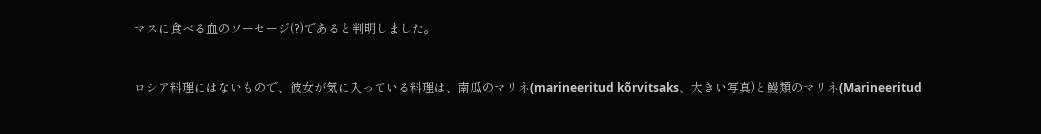マスに食べる血のソーセージ(?)であると判明しました。


ロシア料理にはないもので、彼女が気に入っている料理は、南瓜のマリネ(marineeritud kõrvitsaks、大きい写真)と鰻類のマリネ(Marineeritud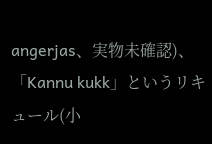angerjas、実物未確認)、「Kannu kukk」というリキュール(小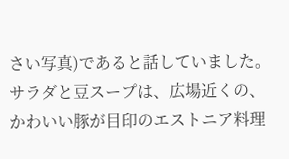さい写真)であると話していました。
サラダと豆スープは、広場近くの、かわいい豚が目印のエストニア料理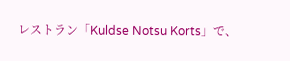レストラン「Kuldse Notsu Korts」で、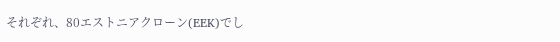それぞれ、80エストニアクローン(EEK)でし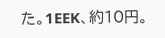た。1EEK、約10円。